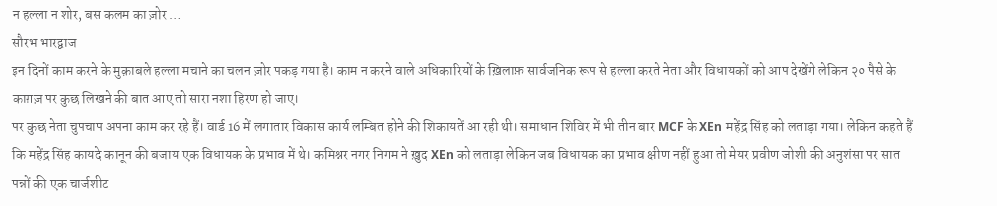न हल्ला न शोर, बस कलम का ज़ोर …
सौरभ भारद्वाज
इन दिनों काम करने के मुक़ाबले हल्ला मचाने का चलन ज़ोर पकड़ गया है। काम न करने वाले अधिकारियों के ख़िलाफ़ सार्वजनिक रूप से हल्ला करते नेता और विधायकों को आप देखेंगे लेकिन २० पैसे के काग़ज़ पर कुछ लिखने की बात आए तो सारा नशा हिरण हो जाए।
पर कुछ नेता चुपचाप अपना काम कर रहे हैं। वार्ड 16 में लगातार विकास कार्य लम्बित होने की शिकायतें आ रही थी। समाधान शिविर में भी तीन बार MCF के XEn महेंद्र सिंह को लताड़ा गया। लेकिन कहते हैं कि महेंद्र सिंह कायदे कानून की बजाय एक विधायक के प्रभाव में थे। कमिश्नर नगर निगम ने ख़ुद XEn को लताड़ा लेकिन जब विधायक का प्रभाव क्षीण नहीं हुआ तो मेयर प्रवीण जोशी की अनुशंसा पर सात पन्नों की एक चार्जशीट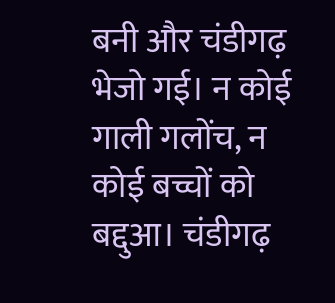बनी और चंडीगढ़ भेजो गई। न कोई गाली गलोंच, न कोई बच्चों को बद्दुआ। चंडीगढ़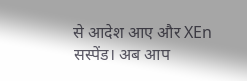से आदेश आए और XEn सस्पेंड। अब आप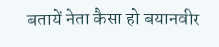बतायें नेता कैसा हो बयानवीर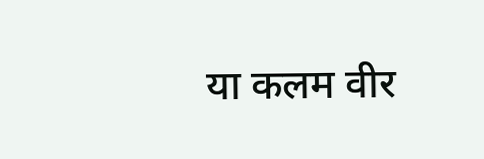या कलम वीर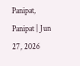Panipat, Panipat | Jun 27, 2026